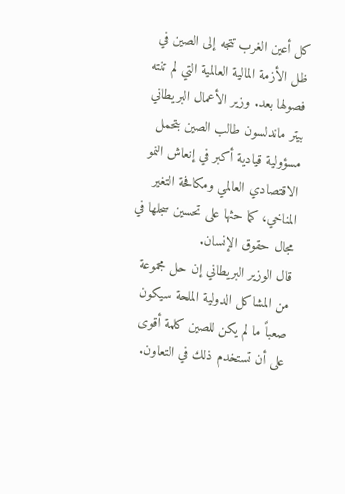كل أعين الغرب تتجه إلى الصين في ظل الأزمة المالية العالمية التي لم تنته فصولها بعد. وزير الأعمال البريطاني بيتر ماندلسون طالب الصين بتحمل مسؤولية قيادية أكبر في إنعاش النمو الاقتصادي العالمي ومكافحة التغير المناخي، كما حثها على تحسين سجلها في مجال حقوق الإنسان.
قال الوزير البريطاني إن حل مجموعة من المشاكل الدولية الملحة سيكون صعباً ما لم يكن للصين كلمة أقوى على أن تستخدم ذلك في التعاون.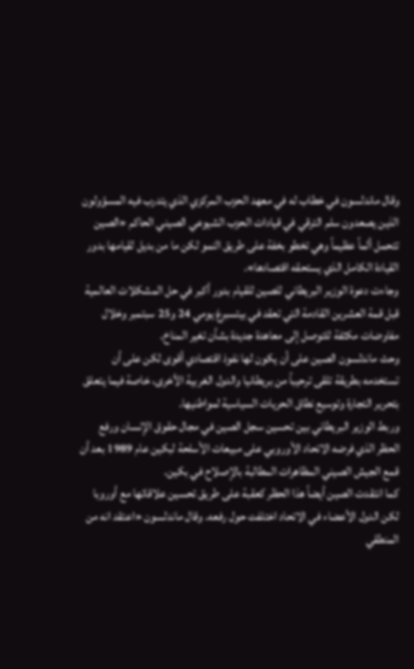وقال ماندلسون في خطاب له في معهد الحزب المركزي الذي يتدرب فيه المسؤولون الذين يصعدون سلم الترقي في قيادات الحزب الشيوعي الصيني الحاكم «الصين تتحمل ألماً عظيماً وهي تخطو بخفة على طريق النمو لكن ما من بديل لقيامها بدور القيادة الكامل الذي يستحقه اقتصادها».
وجاءت دعوة الوزير البريطاني للصين للقيام بدور أكبر في حل المشكلات العالمية قبل قمة العشرين القادمة التي تعقد في بيتسبرغ يومي 24 و25 سبتمبر وخلال مفاوضات مكثفة للتوصل إلى معاهدة جديدة بشأن تغير المناخ.
وحث ماندلسون الصين على أن يكون لها نفوذ اقتصادي أقوى لكن على أن تستخدمه بطريقة تلقى ترحيباً من بريطانيا والدول الغربية الأخرى، خاصة فيما يتعلق بتحرير التجارة وتوسيع نطاق الحريات السياسية لمواطنيها.
وربط الوزير البريطاني بين تحسين سجل الصين في مجال حقوق الإنسان ورفع الحظر الذي فرضه الاتحاد الأوروبي على مبيعات الأسلحة لبكين عام 1989 بعد أن قمع الجيش الصيني المظاهرات المطالبة بالإصلاح في بكين.
كما انتقدت الصين أيضاً هذا الحظر كعقبة على طريق تحسين علاقاتها مع أوروبا لكن الدول الأعضاء في الاتحاد اختلفت حول رفعه. وقال ماندلسون «اعتقد انه من المنطقي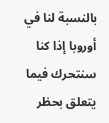بالنسبة لنا في أوروبا إذا كنا سنتحرك فيما يتعلق بحظر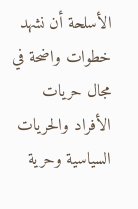الأسلحة أن نشهد خطوات واضحة في مجال حريات الأفراد والحريات السياسية وحرية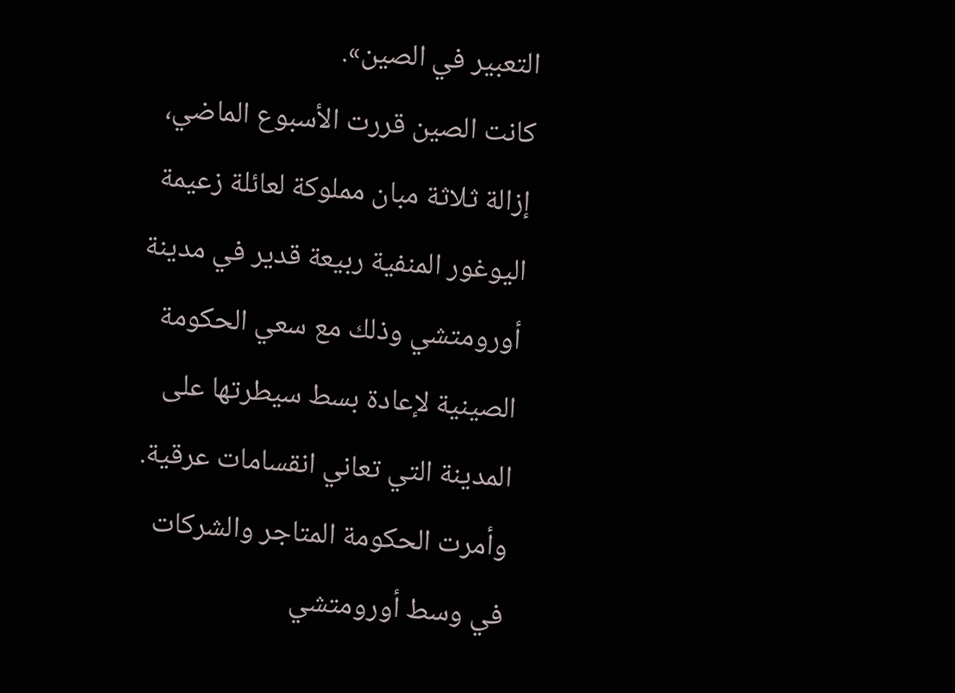التعبير في الصين».
كانت الصين قررت الأسبوع الماضي، إزالة ثلاثة مبان مملوكة لعائلة زعيمة اليوغور المنفية ربيعة قدير في مدينة أورومتشي وذلك مع سعي الحكومة الصينية لإعادة بسط سيطرتها على المدينة التي تعاني انقسامات عرقية.
وأمرت الحكومة المتاجر والشركات في وسط أورومتشي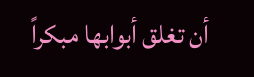أن تغلق أبوابها مبكراً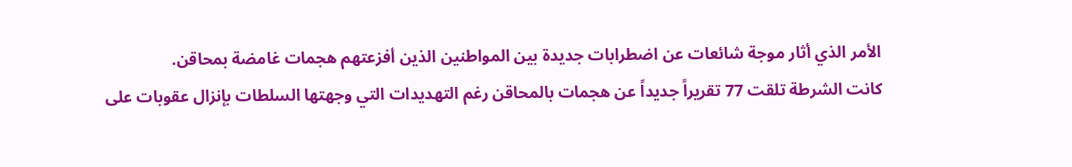الأمر الذي أثار موجة شائعات عن اضطرابات جديدة بين المواطنين الذين أفزعتهم هجمات غامضة بمحاقن.
كانت الشرطة تلقت 77 تقريراً جديداً عن هجمات بالمحاقن رغم التهديدات التي وجهتها السلطات بإنزال عقوبات على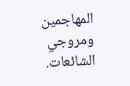المهاجمين ومروجي الشائعات.